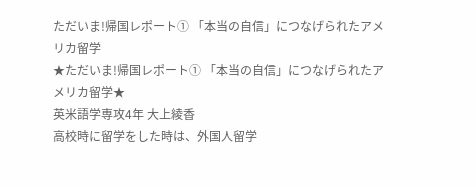ただいま!帰国レポート① 「本当の自信」につなげられたアメリカ留学
★ただいま!帰国レポート① 「本当の自信」につなげられたアメリカ留学★
英米語学専攻4年 大上綾香
高校時に留学をした時は、外国人留学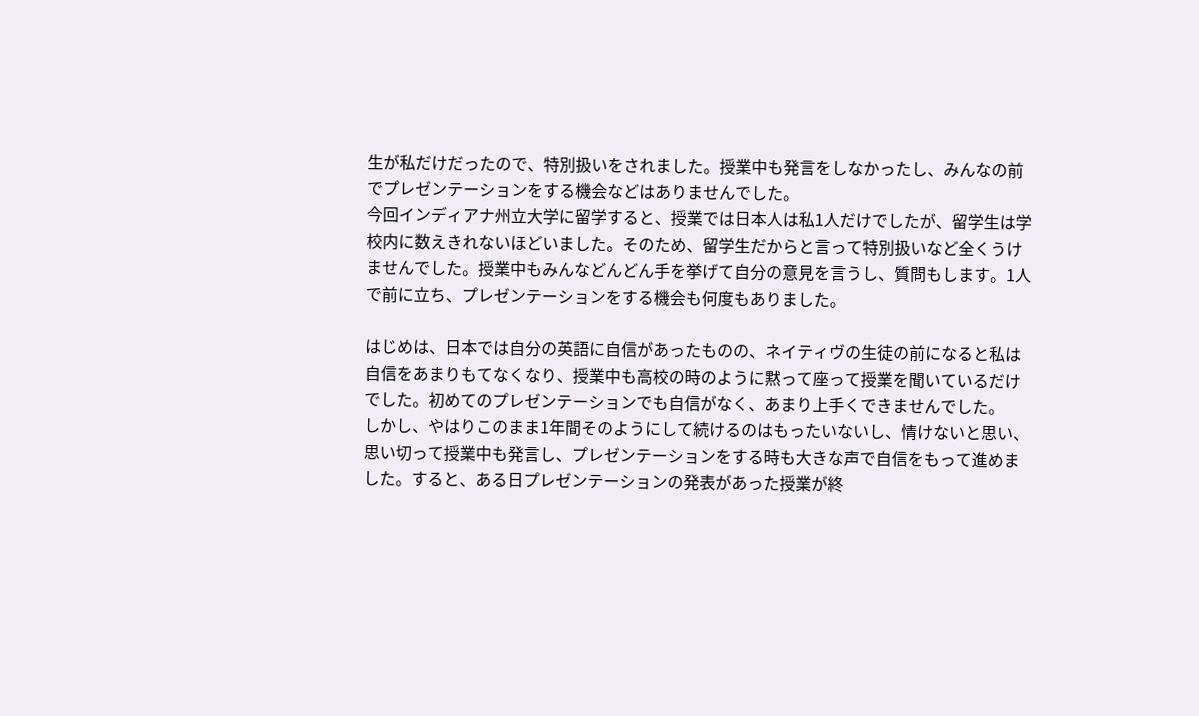生が私だけだったので、特別扱いをされました。授業中も発言をしなかったし、みんなの前でプレゼンテーションをする機会などはありませんでした。
今回インディアナ州立大学に留学すると、授業では日本人は私1人だけでしたが、留学生は学校内に数えきれないほどいました。そのため、留学生だからと言って特別扱いなど全くうけませんでした。授業中もみんなどんどん手を挙げて自分の意見を言うし、質問もします。1人で前に立ち、プレゼンテーションをする機会も何度もありました。

はじめは、日本では自分の英語に自信があったものの、ネイティヴの生徒の前になると私は自信をあまりもてなくなり、授業中も高校の時のように黙って座って授業を聞いているだけでした。初めてのプレゼンテーションでも自信がなく、あまり上手くできませんでした。
しかし、やはりこのまま1年間そのようにして続けるのはもったいないし、情けないと思い、思い切って授業中も発言し、プレゼンテーションをする時も大きな声で自信をもって進めました。すると、ある日プレゼンテーションの発表があった授業が終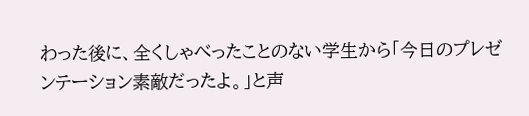わった後に、全くしゃべったことのない学生から「今日のプレゼンテーション素敵だったよ。」と声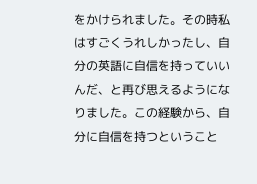をかけられました。その時私はすごくうれしかったし、自分の英語に自信を持っていいんだ、と再び思えるようになりました。この経験から、自分に自信を持つということ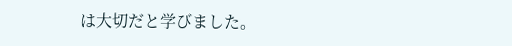は大切だと学びました。